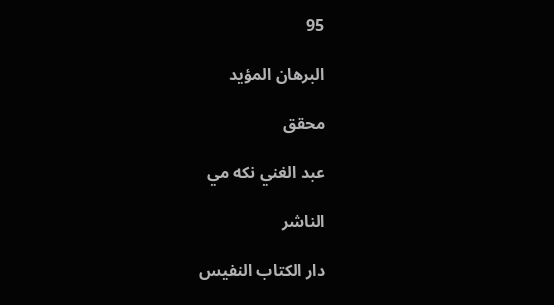95

البرهان المؤيد

محقق

عبد الغني نكه مي

الناشر

دار الكتاب النفيس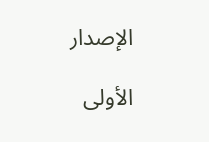الإصدار

الأولى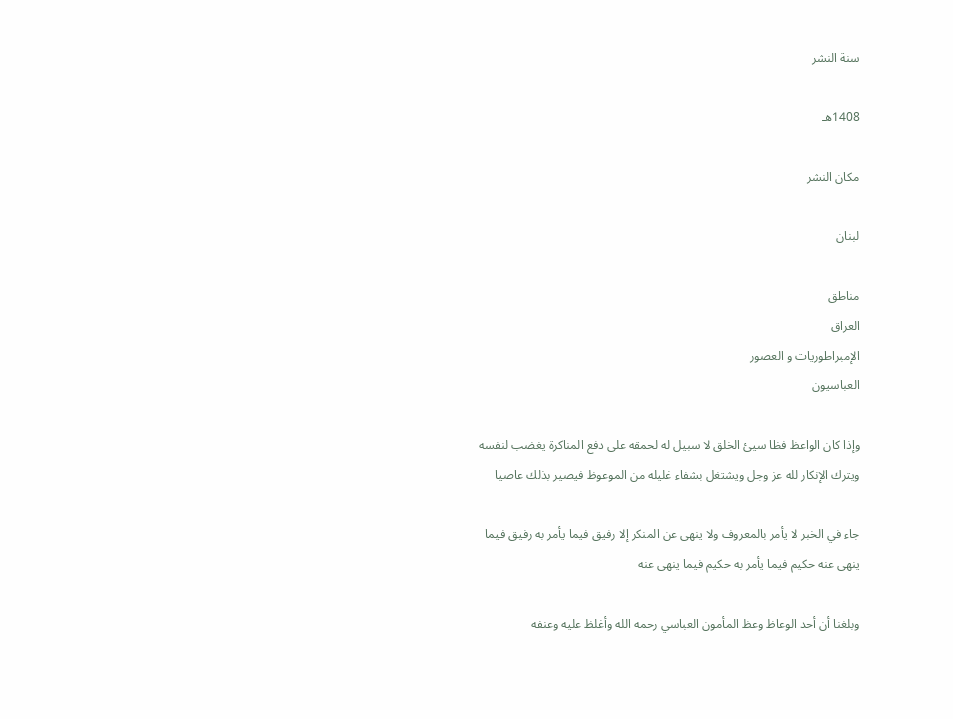سنة النشر

1408هـ

مكان النشر

لبنان

مناطق
العراق
الإمبراطوريات و العصور
العباسيون

وإذا كان الواعظ فظا سيئ الخلق لا سبيل له لحمقه على دفع المناكرة يغضب لنفسه ويترك الإنكار لله عز وجل ويشتغل بشفاء غليله من الموعوظ فيصير بذلك عاصيا

جاء في الخبر لا يأمر بالمعروف ولا ينهى عن المنكر إلا رفيق فيما يأمر به رفيق فيما ينهى عنه حكيم فيما يأمر به حكيم فيما ينهى عنه

وبلغنا أن أحد الوعاظ وعظ المأمون العباسي رحمه الله وأغلظ عليه وعنفه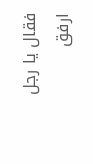فقال يا رجل ارفق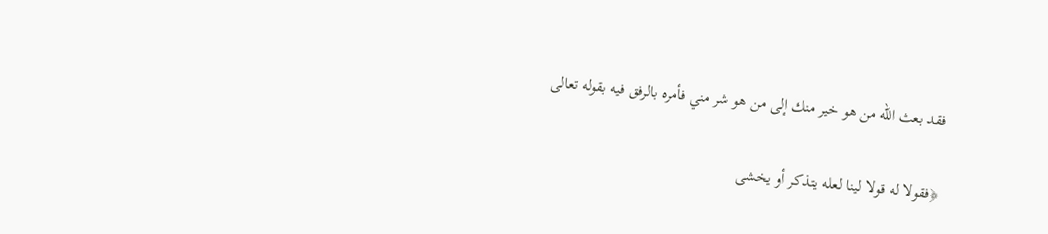فقد بعث الله من هو خير منك إلى من هو شر مني فأمره بالرفق فيه بقوله تعالى

﴿فقولا له قولا لينا لعله يتذكر أو يخشى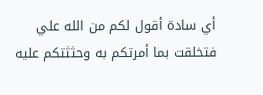أي سادة أقول لكم من الله علي فتخلقت بما أمرتكم به وحثثتكم عليه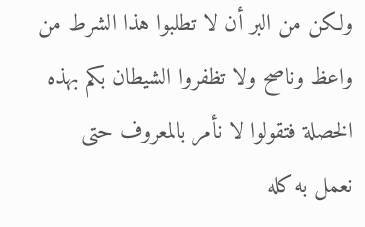ولكن من البر أن لا تطلبوا هذا الشرط من واعظ وناصح ولا تظفروا الشيطان بكم بهذه الخصلة فتقولوا لا نأمر بالمعروف حتى نعمل به كله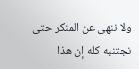ولا ننهى عن المنكر حتى نجتنبه كله إن هذا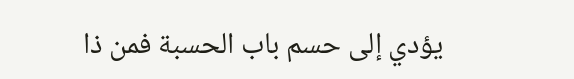يؤدي إلى حسم باب الحسبة فمن ذا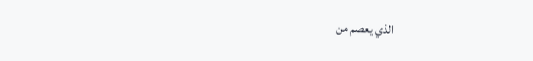الذي يعصم من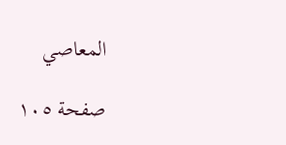المعاصي

صفحة ١٠٥